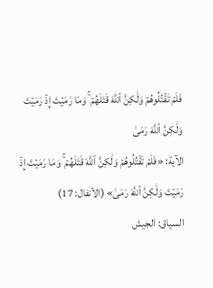فَلَمۡ تَقۡتُلُوهُمۡ وَلَٰكِنَّ ٱللَّهَ قَتَلَهُمۡ ۚ وَمَا رَمَيۡتَ إِذۡ رَمَيۡتَ وَلَٰكِنَّ ٱللَّهَ رَمَىٰ
الآية: «فَلَمۡ تَقۡتُلُوهُمۡ وَلَٰكِنَّ ٱللَّهَ قَتَلَهُمۡ ۚ وَمَا رَمَيۡتَ إِذۡ رَمَيۡتَ وَلَٰكِنَّ ٱللَّهَ رَمَىٰ» (الأنفال: 17)
السياق: الجيش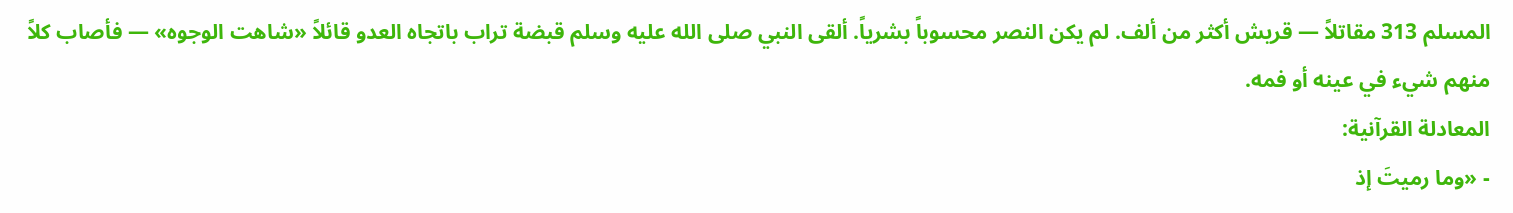المسلم 313 مقاتلاً — قريش أكثر من ألف. لم يكن النصر محسوباً بشرياً. ألقى النبي صلى الله عليه وسلم قبضة تراب باتجاه العدو قائلاً «شاهت الوجوه» — فأصاب كلاً منهم شيء في عينه أو فمه.
المعادلة القرآنية:
- «وما رميتَ إذ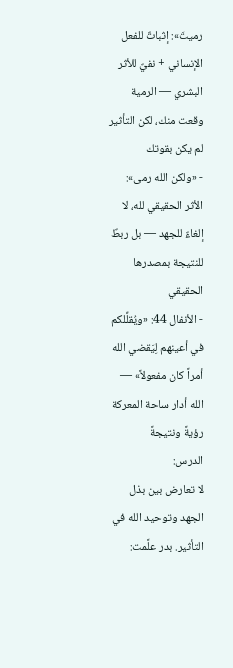رميتَ»: إثباتٌ للفعل الإنساني + نفيٌ للأثر البشري — الرمية وقعت منك، لكن التأثير لم يكن بقوتك
- «ولكن الله رمى»: الأثر الحقيقي لله، لا إلغاءٌ للجهد — بل ربطٌ للنتيجة بمصدرها الحقيقي
- الأنفال 44: «ويُقلِّلكم في أعينهم لِيَقضي الله أمراً كان مفعولاً» — الله أدار ساحة المعركة رؤيةً ونتيجةً
الدرس:
لا تعارض بين بذل الجهد وتوحيد الله في التأثير. بدر علَّمت: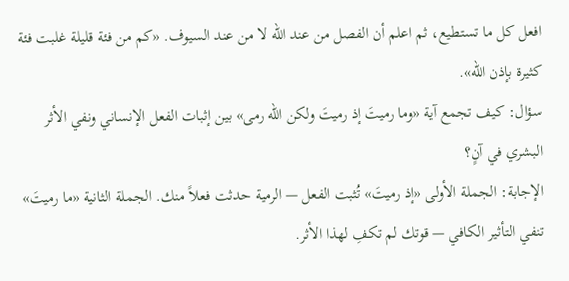افعل كل ما تستطيع، ثم اعلم أن الفصل من عند الله لا من عند السيوف. «كم من فئة قليلة غلبت فئة كثيرة بإذن الله».
سؤال: كيف تجمع آية «وما رميتَ إذ رميتَ ولكن الله رمى» بين إثبات الفعل الإنساني ونفي الأثر البشري في آنٍ؟
الإجابة: الجملة الأولى «إذ رميتَ» تُثبت الفعل — الرمية حدثت فعلاً منك. الجملة الثانية «ما رميتَ» تنفي التأثير الكافي — قوتك لم تكفِ لهذا الأثر.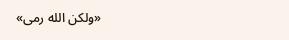«ولكن الله رمى»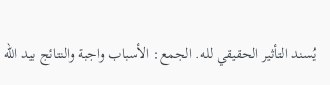يُسند التأثير الحقيقي لله. الجمع: الأسباب واجبة والنتائج بيد الله